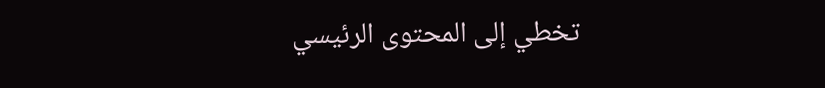تخطي إلى المحتوى الرئيسي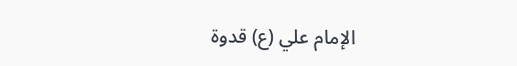الإمام علي (ع) قدوة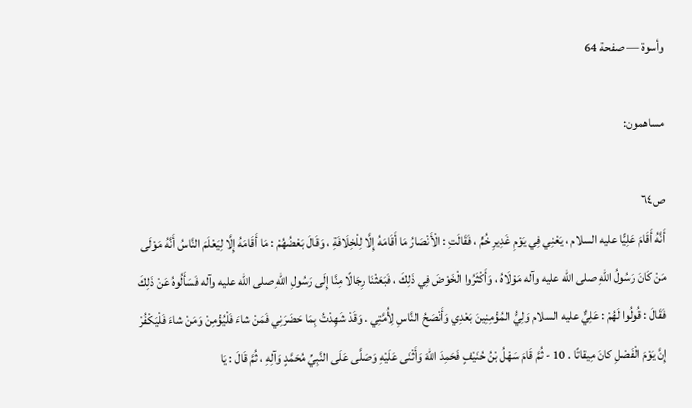وأسوة — صفحة 64

مساهمون:

ص٦٤
أَنَّهُ أَقَامَ عَلِيًّا عليه السلام ، يَعْنِي فِي يَوْمِ غَدِيرِ خُمٍّ ، فَقَالَتِ : الْأَنْصَارُ مَا أَقَامَهُ إِلَّا لِلْخِلَافَةِ ، وَقَالَ بَعْضُهُمْ : مَا أَقَامَهُ إِلَّا لِيَعْلَمَ النَّاسُ أَنَّهُ مَوْلَى مَنْ كَانَ رَسُولُ اللهِ صلى الله عليه وآله مَوْلَاهُ ، وَأَكْثَرُوا الْخَوْضَ فِي ذَلِكَ ، فَبَعَثْنَا رِجَالًا مِنَّا إِلَى رَسُولِ اللهِ صلى الله عليه وآله فَسَأَلُوهُ عَنْ ذَلِكَ فَقَالَ : قُولُوا لَهُمْ : عَلِيٌّ عليه السلام وَلِيُّ المُؤْمِنِينَ بَعْدِي وَأَنْصَحُ النَّاسِ لِأُمَّتِي . وَقَدْ شَهِدْتُ بِمَا حَضَرَنِي فَمَنْ شاءَ فَلْيُؤْمِنْ وَمَنْ شاءَ فَلْيَكْفُرْ إِنَّ يَوْمَ الْفَصْلِ كانَ مِيقاتًا . 10 - ثُمَّ قَامَ سَهْلُ بْنُ حُنَيْفٍ فَحَمِدَ اللهَ وَأَثْنَى عَلَيْهِ وَصَلَّى عَلَى النَّبِيِّ مُحَمَّدٍ وَآلِهِ ، ثُمَّ قَالَ : يَا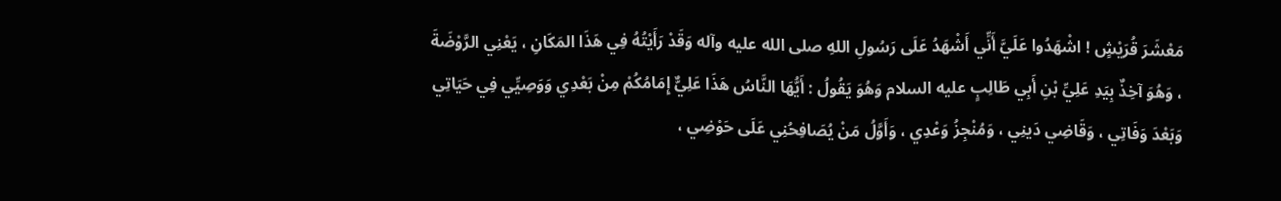مَعْشَرَ قُرَيْشٍ ! اشْهَدُوا عَلَيَّ أَنِّي أَشْهَدُ عَلَى رَسُولِ اللهِ صلى الله عليه وآله وَقَدْ رَأَيْتُهُ فِي هَذَا المَكَانِ ، يَعْنِي الرَّوْضَةَ ، وَهُوَ آخِذٌ بِيَدِ عَلِيِّ بْنِ أَبِي طَالِبٍ عليه السلام وَهُوَ يَقُولُ : أَيُّهَا النَّاسُ هَذَا عَلِيٌّ إِمَامُكُمْ مِنْ بَعْدِي وَوَصِيِّي فِي حَيَاتِي وَبَعْدَ وَفَاتِي ، وَقَاضِي دَينِي ، وَمُنْجِزُ وَعْدِي ، وَأَوَّلُ مَنْ يُصَافِحُنِي عَلَى حَوْضِي ،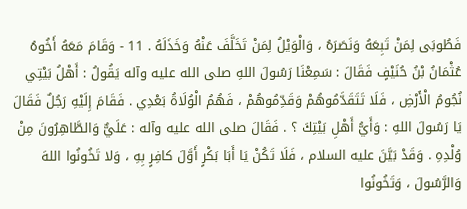فَطُوبَى لِمَنْ تَبِعَهُ وَنَصَرَهُ ، وَالْوَيْلُ لِمَنْ تَخَلَّفَ عَنْهُ وَخَذَلَهُ . 11 - وَقَامَ مَعَهُ أَخُوهُ عُثْمَانُ بْنُ حُنَيْفٍ فَقَالَ : سَمِعْنَا رَسُولَ اللهِ صلى الله عليه وآله يَقُولُ : أَهْلُ بَيْتِي نُجُومُ الْأَرْضِ ، فَلَا تَتَقَدَّمُوهُمْ وَقَدِّمُوهُمْ ، فَهُمُ الْوُلَاةُ بَعْدِي . فَقَامَ إِلَيْهِ رَجُلٌ فَقَالَ يَا رَسُولَ اللهِ : وَأَيُّ أَهْلِ بَيْتِكَ ؟ . فَقَالَ صلى الله عليه وآله : عَلَيٌّ وَالطَّاهِرُونَ مِنْ وُلْدِهِ . وَقَدْ بَيَّنَ عليه السلام ، فَلَا تَكُنْ يَا أَبَا بَكْرٍ أَوَّلَ كافِرٍ بِهِ ، وَلا تَخُونُوا اللهَ وَالرَّسُولَ ، وَتَخُونُوا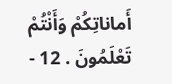أَماناتِكُمْ وَأَنْتُمْ تَعْلَمُونَ . 12 -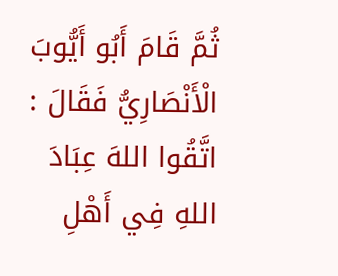ثُمَّ قَامَ أَبُو أَيُّوبَ الْأَنْصَارِيُّ فَقَالَ : اتَّقُوا اللهَ عِبَادَ اللهِ فِي أَهْلِ